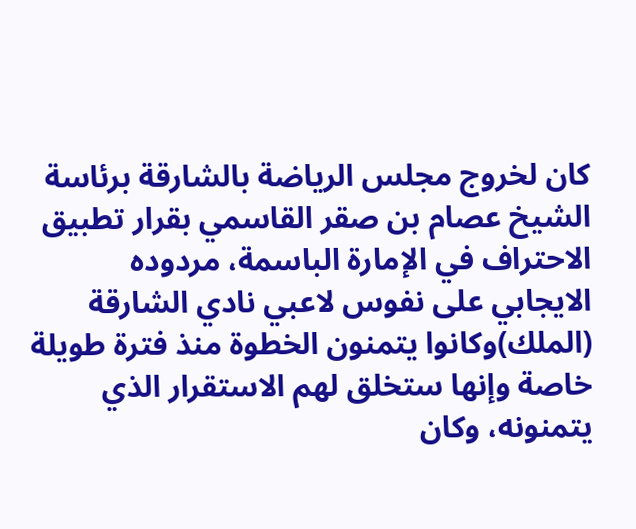كان لخروج مجلس الرياضة بالشارقة برئاسة الشيخ عصام بن صقر القاسمي بقرار تطبيق الاحتراف في الإمارة الباسمة، مردوده الايجابي على نفوس لاعبي نادي الشارقة (الملك)وكانوا يتمنون الخطوة منذ فترة طويلة خاصة وإنها ستخلق لهم الاستقرار الذي يتمنونه، وكان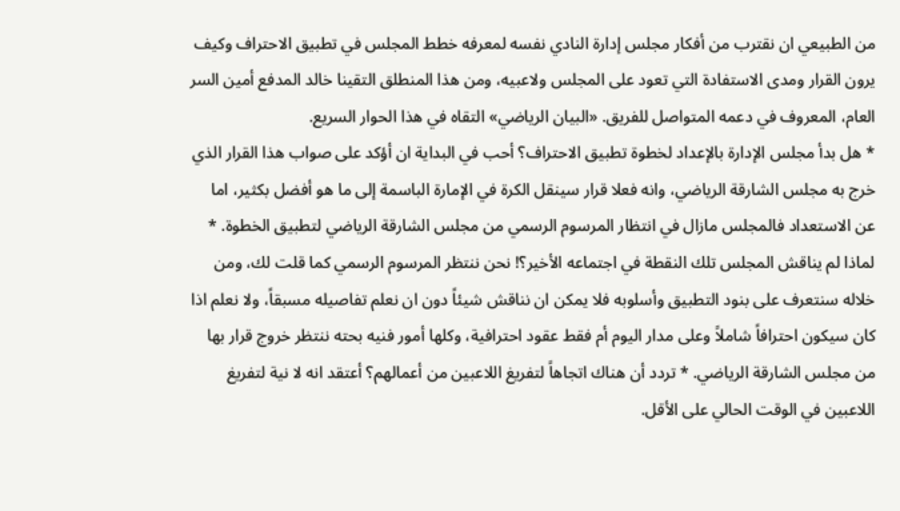من الطبيعي ان نقترب من أفكار مجلس إدارة النادي نفسه لمعرفه خطط المجلس في تطبيق الاحتراف وكيف يرون القرار ومدى الاستفادة التي تعود على المجلس ولاعبيه، ومن هذا المنطلق التقينا خالد المدفع أمين السر العام، المعروف في دعمه المتواصل للفريق. «البيان الرياضي» التقاه في هذا الحوار السريع.
* هل بدأ مجلس الإدارة بالإعداد لخطوة تطبيق الاحتراف؟ أحب في البداية ان أؤكد على صواب هذا القرار الذي خرج به مجلس الشارقة الرياضي، وانه فعلا قرار سينقل الكرة في الإمارة الباسمة إلى ما هو أفضل بكثير، اما عن الاستعداد فالمجلس مازال في انتظار المرسوم الرسمي من مجلس الشارقة الرياضي لتطبيق الخطوة. * لماذا لم يناقش المجلس تلك النقطة في اجتماعه الأخير؟! نحن ننتظر المرسوم الرسمي كما قلت لك، ومن خلاله سنتعرف على بنود التطبيق وأسلوبه فلا يمكن ان نناقش شيئاً دون ان نعلم تفاصيله مسبقاً، ولا نعلم اذا كان سيكون احترافاً شاملاً وعلى مدار اليوم أم فقط عقود احترافية، وكلها أمور فنيه بحته ننتظر خروج قرار بها من مجلس الشارقة الرياضي. * تردد أن هناك اتجاهاً لتفريغ اللاعبين من أعمالهم؟ أعتقد انه لا نية لتفريغ اللاعبين في الوقت الحالي على الأقل.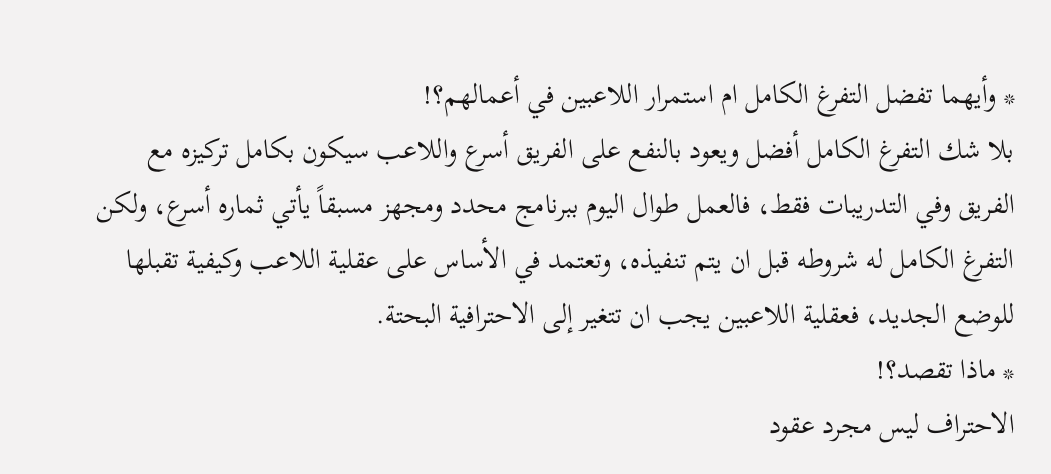* وأيهما تفضل التفرغ الكامل ام استمرار اللاعبين في أعمالهم؟!
بلا شك التفرغ الكامل أفضل ويعود بالنفع على الفريق أسرع واللاعب سيكون بكامل تركيزه مع الفريق وفي التدريبات فقط، فالعمل طوال اليوم ببرنامج محدد ومجهز مسبقاً يأتي ثماره أسرع، ولكن التفرغ الكامل له شروطه قبل ان يتم تنفيذه، وتعتمد في الأساس على عقلية اللاعب وكيفية تقبلها للوضع الجديد، فعقلية اللاعبين يجب ان تتغير إلى الاحترافية البحتة.
* ماذا تقصد؟!
الاحتراف ليس مجرد عقود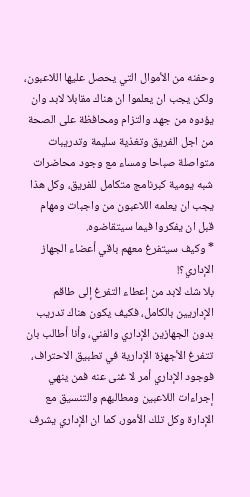وحفنه من الأموال التي يحصل عليها اللاعبون، ولكن يجب ان يعلموا ان هناك مقابلا لابد وان يؤدوه من جهد والتزام ومحافظة على الصحة من اجل الفريق وتغذية سليمة وتدريبات متواصلة صباحا ومساء مع وجود محاضرات شبه يومية كبرنامج متكامل للفريق، وكل هذا يجب ان يعلمه اللاعبون من واجبات ومهام قبل ان يفكروا فيما سيتقاضوه.
* وكيف سيتفرغ معهم باقي أعضاء الجهاز الإداري؟!
بلا شك لابد من إعطاء التفرغ إلى طاقم الإداريين بالكامل، فكيف يكون هناك تدريب بدون الجهازين الإداري والفني، وأنا أطالب بان تتفرغ الأجهزة الإدارية في تطبيق الاحتراف، فوجود الإداري أمر لا غنى عنه فمن ينهي إجراءات اللاعبين ومطالبهم والتنسيق مع الإدارة وكل تلك الأمور، كما ان الإداري يشرف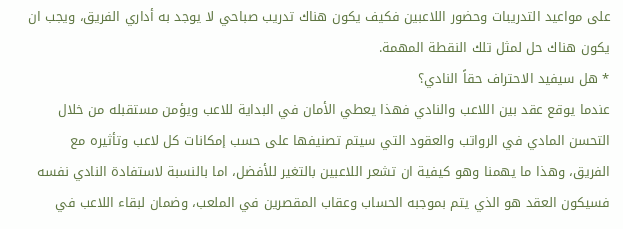على مواعيد التدريبات وحضور اللاعبين فكيف يكون هناك تدريب صباحي لا يوجد به أداري الفريق، ويجب ان يكون هناك حل لمثل تلك النقطة المهمة.
* هل سيفيد الاحتراف حقاً النادي؟
عندما يوقع عقد بين اللاعب والنادي فهذا يعطي الأمان في البداية للاعب ويؤمن مستقبله من خلال التحسن المادي في الرواتب والعقود التي سيتم تصنيفها على حسب إمكانات كل لاعب وتأثيره مع الفريق، وهذا ما يهمنا وهو كيفية ان تشعر اللاعبين بالتغير للأفضل، اما بالنسبة لاستفادة النادي نفسه فسيكون العقد هو الذي يتم بموجبه الحساب وعقاب المقصرين في الملعب، وضمان لبقاء اللاعب في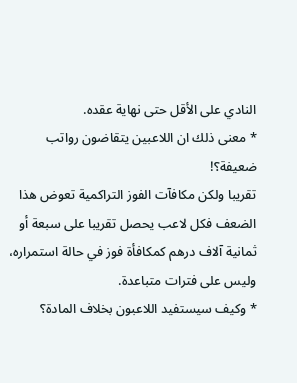النادي على الأقل حتى نهاية عقده.
* معنى ذلك ان اللاعبين يتقاضون رواتب ضعيفة؟!
تقريبا ولكن مكافآت الفوز التراكمية تعوض هذا الضعف فكل لاعب يحصل تقريبا على سبعة أو ثمانية آلاف درهم كمكافأة فوز في حالة استمراره، وليس على فترات متباعدة.
* وكيف سيستفيد اللاعبون بخلاف المادة؟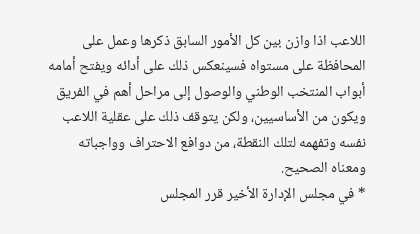اللاعب اذا وازن بين كل الأمور السابق ذكرها وعمل على المحافظة على مستواه فسينعكس ذلك على أدائه ويفتح أمامه أبواب المنتخب الوطني والوصول إلى مراحل أهم في الفريق ويكون من الأساسيين، ولكن يتوقف ذلك على عقلية اللاعب نفسه وتفهمه لتلك النقطة، من دوافع الاحتراف وواجباته ومعناه الصحيح.
* في مجلس الإدارة الأخير قرر المجلس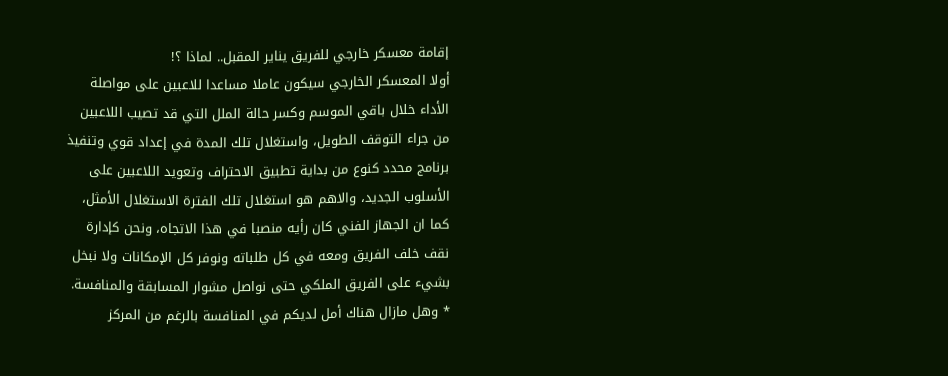إقامة معسكر خارجي للفريق يناير المقبل.. لماذا ؟!
أولا المعسكر الخارجي سيكون عاملا مساعدا للاعبين على مواصلة الأداء خلال باقي الموسم وكسر حالة الملل التي قد تصيب اللاعبين من جراء التوقف الطويل، واستغلال تلك المدة في إعداد قوي وتنفيذ برنامج محدد كنوع من بداية تطبيق الاحتراف وتعويد اللاعبين على الأسلوب الجديد، والاهم هو استغلال تلك الفترة الاستغلال الأمثل، كما ان الجهاز الفني كان رأيه منصبا في هذا الاتجاه، ونحن كإدارة نقف خلف الفريق ومعه في كل طلباته ونوفر كل الإمكانات ولا نبخل بشيء على الفريق الملكي حتى نواصل مشوار المسابقة والمنافسة.
* وهل مازال هناك أمل لديكم في المنافسة بالرغم من المركز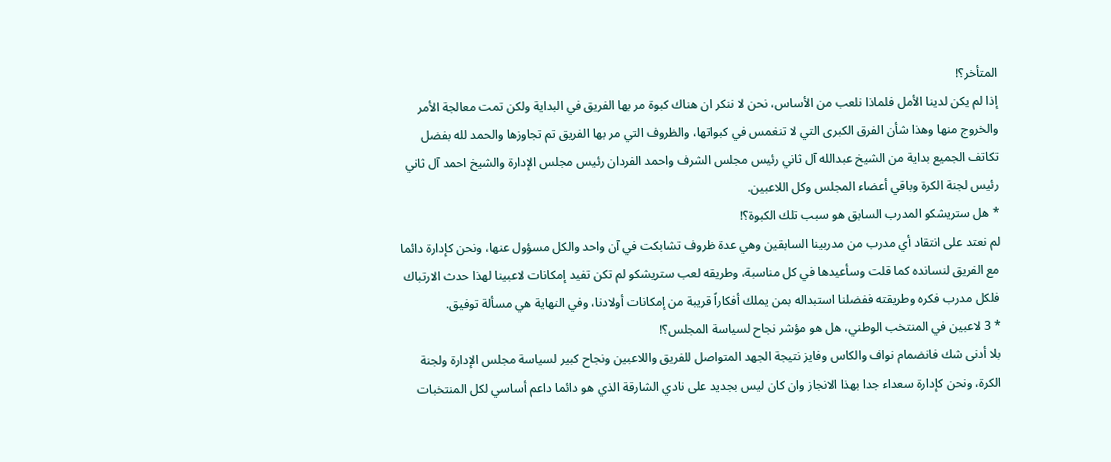المتأخر؟!
إذا لم يكن لدينا الأمل فلماذا نلعب من الأساس، نحن لا ننكر ان هناك كبوة مر بها الفريق في البداية ولكن تمت معالجة الأمر والخروج منها وهذا شأن الفرق الكبرى التي لا تنغمس في كبواتها، والظروف التي مر بها الفريق تم تجاوزها والحمد لله بفضل تكاتف الجميع بداية من الشيخ عبدالله آل ثاني رئيس مجلس الشرف واحمد الفردان رئيس مجلس الإدارة والشيخ احمد آل ثاني رئيس لجنة الكرة وباقي أعضاء المجلس وكل اللاعبين.
* هل ستريشكو المدرب السابق هو سبب تلك الكبوة؟!
لم نعتد على انتقاد أي مدرب من مدربينا السابقين وهي عدة ظروف تشابكت في آن واحد والكل مسؤول عنها، ونحن كإدارة دائما مع الفريق لنسانده كما قلت وسأعيدها في كل مناسبة، وطريقه لعب ستريشكو لم تكن تفيد إمكانات لاعبينا لهذا حدث الارتباك فلكل مدرب فكره وطريقته ففضلنا استبداله بمن يملك أفكاراً قريبة من إمكانات أولادنا، وفي النهاية هي مسألة توفيق.
* 3 لاعبين في المنتخب الوطني، هل هو مؤشر نجاح لسياسة المجلس؟!
بلا أدنى شك فانضمام نواف والكاس وفايز نتيجة الجهد المتواصل للفريق واللاعبين ونجاح كبير لسياسة مجلس الإدارة ولجنة الكرة، ونحن كإدارة سعداء جدا بهذا الانجاز وان كان ليس بجديد على نادي الشارقة الذي هو دائما داعم أساسي لكل المنتخبات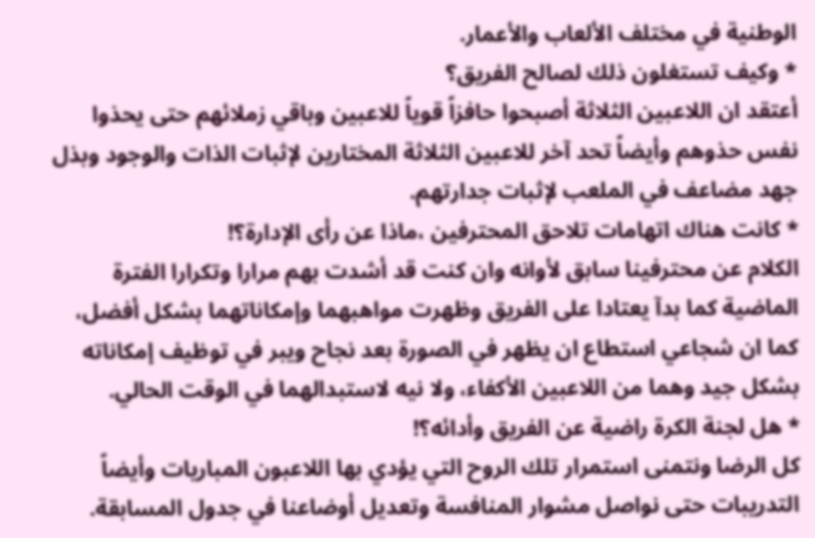الوطنية في مختلف الألعاب والأعمار.
* وكيف تستغلون ذلك لصالح الفريق؟
أعتقد ان اللاعبين الثلاثة أصبحوا حافزاً قوياً للاعبين وباقي زملائهم حتى يحذوا نفس حذوهم وأيضاً تحد آخر للاعبين الثلاثة المختارين لإثبات الذات والوجود وبذل جهد مضاعف في الملعب لإثبات جدارتهم.
* كانت هناك اتهامات تلاحق المحترفين ،ماذا عن رأى الإدارة؟!
الكلام عن محترفينا سابق لأوانه وان كنت قد أشدت بهم مرارا وتكرارا الفترة الماضية كما بدآ يعتادا على الفريق وظهرت مواهبهما وإمكاناتهما بشكل أفضل، كما ان شجاعي استطاع ان يظهر في الصورة بعد نجاح ويبر في توظيف إمكاناته بشكل جيد وهما من اللاعبين الأكفاء، ولا نيه لاستبدالهما في الوقت الحالي.
* هل لجنة الكرة راضية عن الفريق وأدائه؟!
كل الرضا ونتمنى استمرار تلك الروح التي يؤدي بها اللاعبون المباريات وأيضاً التدريبات حتى نواصل مشوار المنافسة وتعديل أوضاعنا في جدول المسابقة.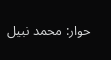حوار: محمد نبيل